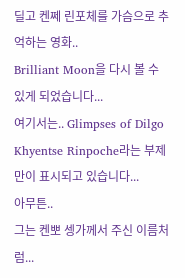딜고 켄쩨 린포체를 가슴으로 추억하는 영화..
Brilliant Moon을 다시 볼 수 있게 되었습니다...
여기서는.. Glimpses of Dilgo Khyentse Rinpoche라는 부제만이 표시되고 있습니다...
아무튼..
그는 켄뽀 셍가께서 주신 이름처럼...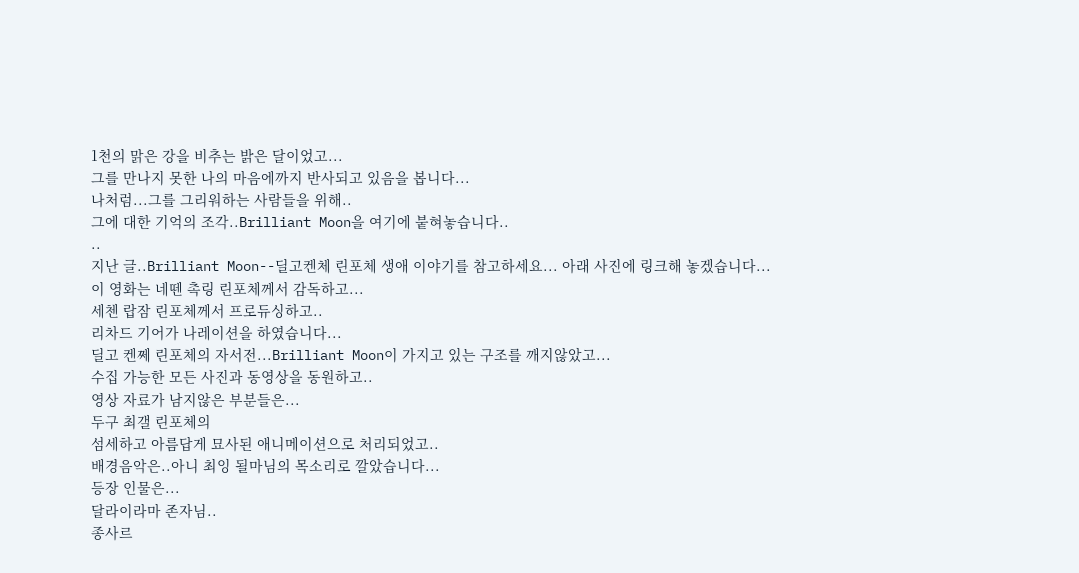1천의 맑은 강을 비추는 밝은 달이었고...
그를 만나지 못한 나의 마음에까지 반사되고 있음을 봅니다...
나처럼...그를 그리워하는 사람들을 위해..
그에 대한 기억의 조각..Brilliant Moon을 여기에 붙혀놓습니다..
..
지난 글..Brilliant Moon--딜고켄체 린포체 생애 이야기를 참고하세요... 아래 사진에 링크해 놓겠습니다...
이 영화는 네뗀 촉링 린포체께서 감독하고...
세첸 랍잠 린포체께서 프로듀싱하고..
리차드 기어가 나레이션을 하였습니다...
딜고 켄쩨 린포체의 자서전...Brilliant Moon이 가지고 있는 구조를 깨지않았고...
수집 가능한 모든 사진과 동영상을 동원하고..
영상 자료가 남지않은 부분들은...
두구 최갤 린포체의
섬세하고 아름답게 묘사된 애니메이션으로 처리되었고..
배경음악은..아니 최잉 될마님의 목소리로 깔았습니다...
등장 인물은...
달라이라마 존자님..
종사르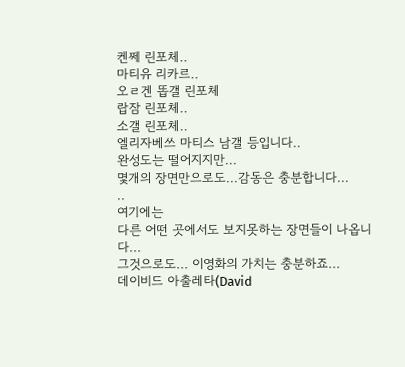켄쩨 린포체..
마티유 리카르..
오ㄹ겐 똡갤 린포체
랍잠 린포체..
소갤 린포체..
엘리자베쓰 마티스 남갤 등입니다..
완성도는 떨어지지만...
몇개의 장면만으로도...감동은 충분합니다...
..
여기에는
다른 어떤 곳에서도 보지못하는 장면들이 나옵니다...
그것으로도... 이영화의 가치는 충분하죠...
데이비드 아출레타(David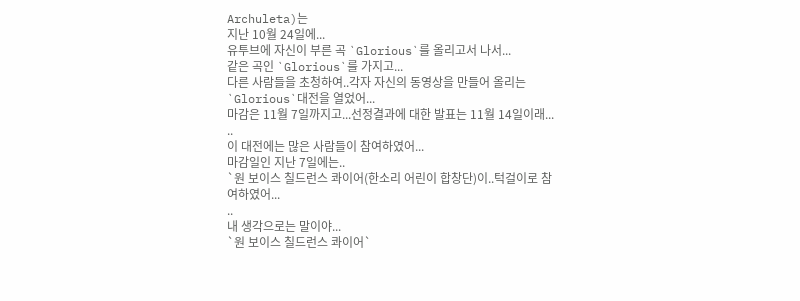Archuleta)는
지난 10월 24일에...
유투브에 자신이 부른 곡 `Glorious`를 올리고서 나서...
같은 곡인 `Glorious`를 가지고...
다른 사람들을 초청하여..각자 자신의 동영상을 만들어 올리는 `Glorious`대전을 열었어...
마감은 11월 7일까지고...선정결과에 대한 발표는 11월 14일이래...
..
이 대전에는 많은 사람들이 참여하였어...
마감일인 지난 7일에는..
`원 보이스 칠드런스 콰이어(한소리 어린이 합창단)이..턱걸이로 참여하였어...
..
내 생각으로는 말이야...
`원 보이스 칠드런스 콰이어`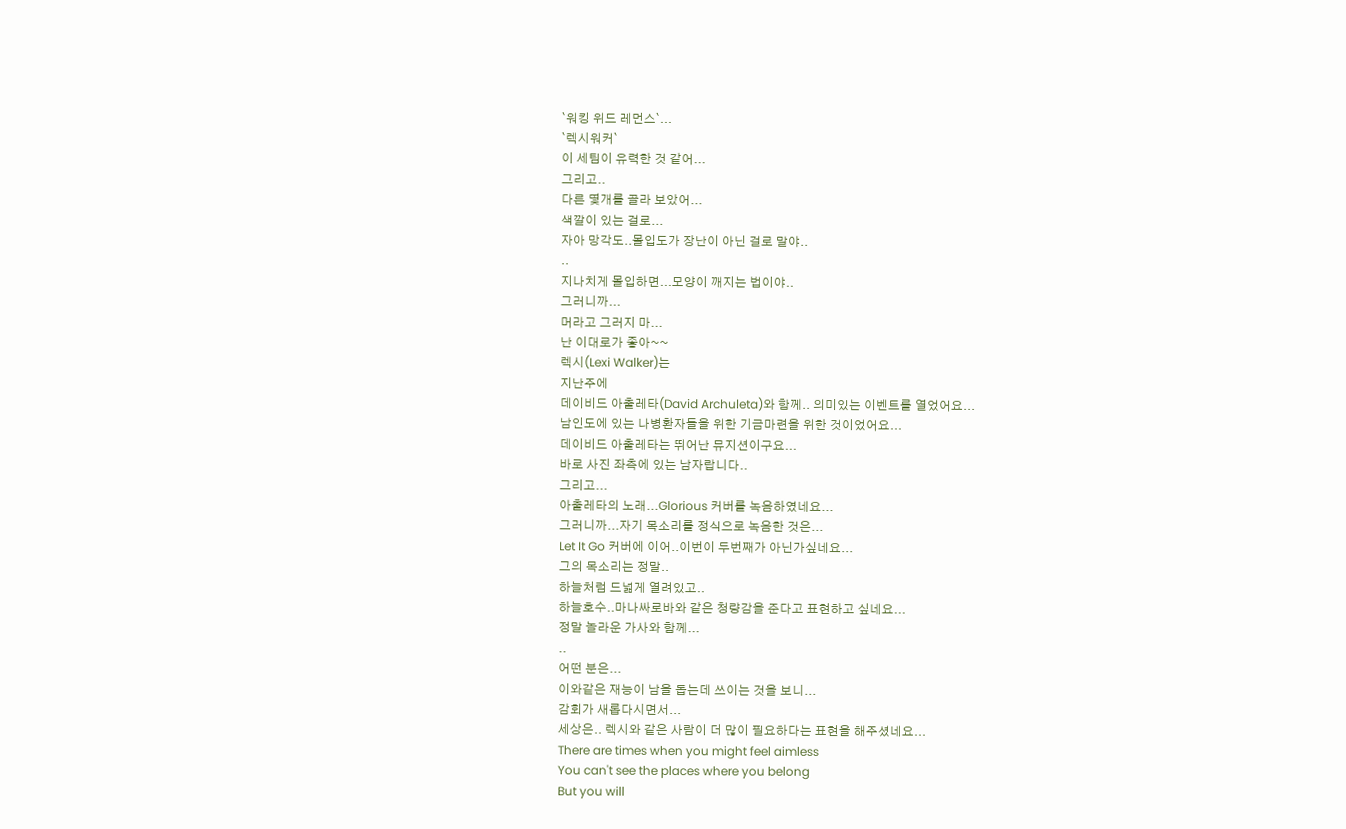`워킹 위드 레먼스`...
`렉시워커`
이 세팀이 유력한 것 같어...
그리고..
다른 몇개를 골라 보았어...
색깔이 있는 걸로...
자아 망각도..몰입도가 장난이 아닌 걸로 말야..
..
지나치게 몰입하면...모양이 깨지는 법이야..
그러니까...
머라고 그러지 마...
난 이대로가 좋아~~
렉시(Lexi Walker)는
지난주에
데이비드 아출레타(David Archuleta)와 함께.. 의미있는 이벤트를 열었어요...
남인도에 있는 나병환자들을 위한 기금마련을 위한 것이었어요...
데이비드 아출레타는 뛰어난 뮤지션이구요...
바로 사진 좌측에 있는 남자랍니다..
그리고...
아출레타의 노래...Glorious 커버를 녹음하였네요...
그러니까...자기 목소리를 정식으로 녹음한 것은...
Let It Go 커버에 이어..이번이 두번째가 아닌가싶네요...
그의 목소리는 정말..
하늘처럼 드넓게 열려있고..
하늘호수..마나싸로바와 같은 청량감을 준다고 표현하고 싶네요...
정말 놀라운 가사와 함께...
..
어떤 분은...
이와같은 재능이 남을 돕는데 쓰이는 것을 보니...
감회가 새롭다시면서...
세상은.. 렉시와 같은 사람이 더 많이 필요하다는 표현을 해주셨네요...
There are times when you might feel aimless
You can't see the places where you belong
But you will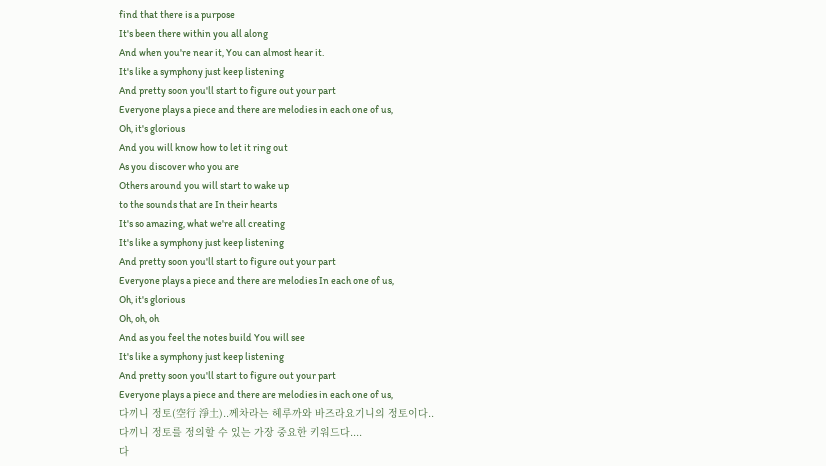find that there is a purpose
It's been there within you all along
And when you're near it, You can almost hear it.
It's like a symphony just keep listening
And pretty soon you'll start to figure out your part
Everyone plays a piece and there are melodies in each one of us,
Oh, it's glorious
And you will know how to let it ring out
As you discover who you are
Others around you will start to wake up
to the sounds that are In their hearts
It's so amazing, what we're all creating
It's like a symphony just keep listening
And pretty soon you'll start to figure out your part
Everyone plays a piece and there are melodies In each one of us,
Oh, it's glorious
Oh, oh, oh
And as you feel the notes build You will see
It's like a symphony just keep listening
And pretty soon you'll start to figure out your part
Everyone plays a piece and there are melodies in each one of us,
다끼니 정토(空行 淨土)..께차라는 헤루까와 바즈라요기니의 정토이다..
다끼니 정토를 정의할 수 있는 가장 중요한 키워드다....
다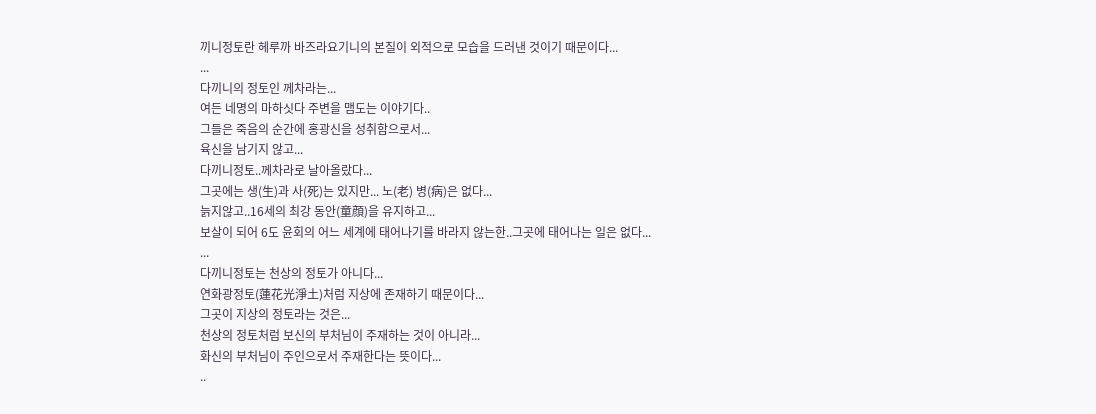끼니정토란 헤루까 바즈라요기니의 본질이 외적으로 모습을 드러낸 것이기 때문이다...
...
다끼니의 정토인 께차라는...
여든 네명의 마하싯다 주변을 맴도는 이야기다..
그들은 죽음의 순간에 홍광신을 성취함으로서...
육신을 남기지 않고...
다끼니정토..께차라로 날아올랐다...
그곳에는 생(生)과 사(死)는 있지만... 노(老) 병(病)은 없다...
늙지않고..16세의 최강 동안(童顔)을 유지하고...
보살이 되어 6도 윤회의 어느 세계에 태어나기를 바라지 않는한..그곳에 태어나는 일은 없다...
...
다끼니정토는 천상의 정토가 아니다...
연화광정토(蓮花光淨土)처럼 지상에 존재하기 때문이다...
그곳이 지상의 정토라는 것은...
천상의 정토처럼 보신의 부처님이 주재하는 것이 아니라...
화신의 부처님이 주인으로서 주재한다는 뜻이다...
..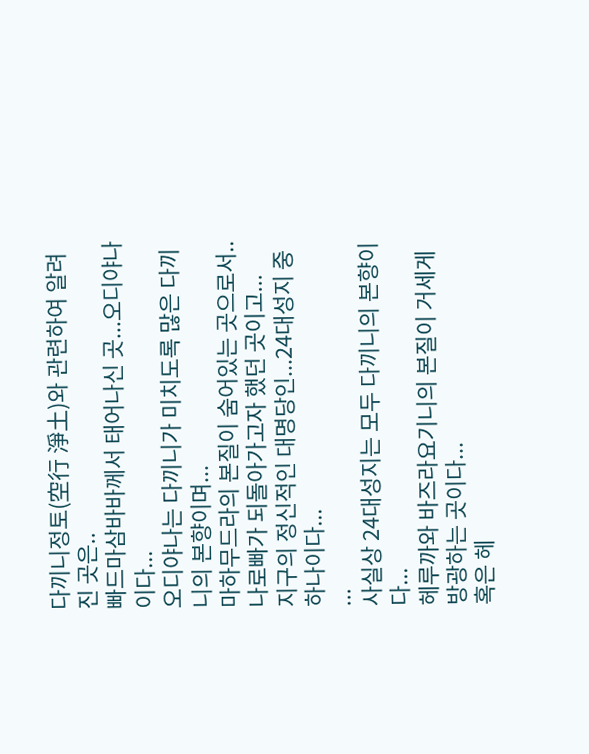다끼니정토(空行 淨土)와 관련하여 알려진 곳은..
빠드마삼바바께서 태어나신 곳...오디야나이다...
오디야나는 다끼니가 미치도록 많은 다끼니의 본향이며...
마하무드라의 본질이 숨어있는 곳으로서..
나로빠가 되돌아가고자 했던 곳이고...
지구의 정신적인 대명당인...24대성지 중 하나이다...
...
사실상 24대성지는 모두 다끼니의 본향이다...
헤루까와 바즈라요기니의 본질이 거세게 방광하는 곳이다...
혹은 헤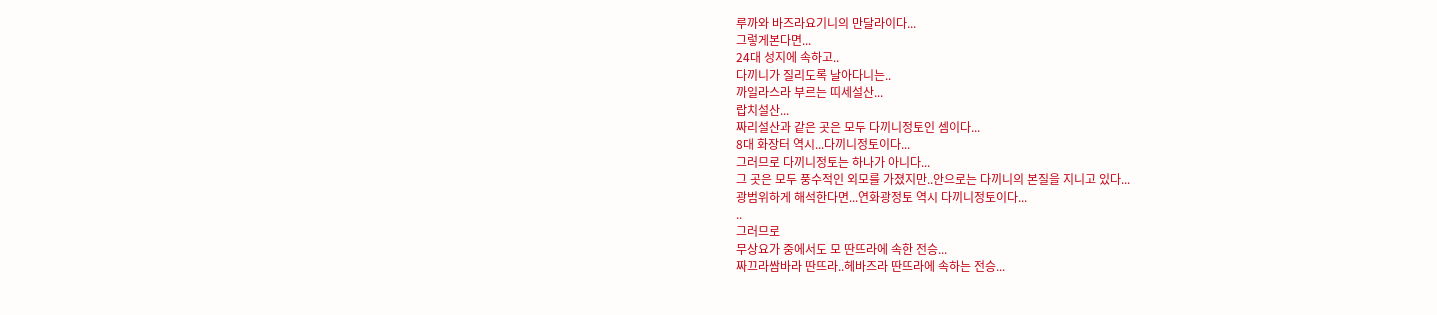루까와 바즈라요기니의 만달라이다...
그렇게본다면...
24대 성지에 속하고..
다끼니가 질리도록 날아다니는..
까일라스라 부르는 띠세설산...
랍치설산...
짜리설산과 같은 곳은 모두 다끼니정토인 셈이다...
8대 화장터 역시...다끼니정토이다...
그러므로 다끼니정토는 하나가 아니다...
그 곳은 모두 풍수적인 외모를 가졌지만..안으로는 다끼니의 본질을 지니고 있다...
광범위하게 해석한다면...연화광정토 역시 다끼니정토이다...
..
그러므로
무상요가 중에서도 모 딴뜨라에 속한 전승...
짜끄라쌈바라 딴뜨라..헤바즈라 딴뜨라에 속하는 전승...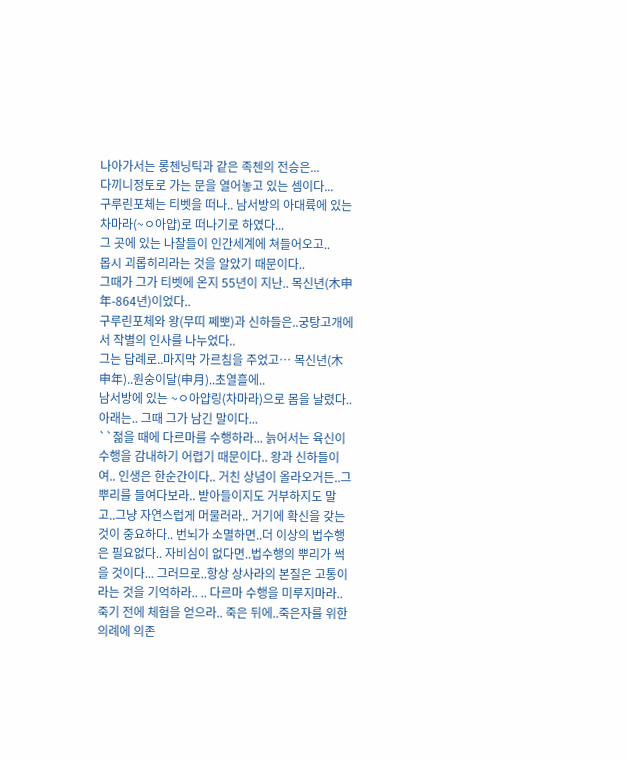나아가서는 롱첸닝틱과 같은 족첸의 전승은...
다끼니정토로 가는 문을 열어놓고 있는 셈이다...
구루린포체는 티벳을 떠나.. 남서방의 아대륙에 있는 차마라(~ㅇ아얍)로 떠나기로 하였다...
그 곳에 있는 나찰들이 인간세계에 쳐들어오고..
몹시 괴롭히리라는 것을 알았기 때문이다..
그때가 그가 티벳에 온지 55년이 지난.. 목신년(木申年-864년)이었다..
구루린포체와 왕(무띠 쩨뽀)과 신하들은..궁탕고개에서 작별의 인사를 나누었다..
그는 답례로..마지막 가르침을 주었고… 목신년(木申年)..원숭이달(申月)..초열흘에..
남서방에 있는 ~ㅇ아얍링(차마라)으로 몸을 날렸다..
아래는.. 그때 그가 남긴 말이다...
``젊을 때에 다르마를 수행하라... 늙어서는 육신이 수행을 감내하기 어렵기 때문이다.. 왕과 신하들이여.. 인생은 한순간이다.. 거친 상념이 올라오거든..그 뿌리를 들여다보라.. 받아들이지도 거부하지도 말고..그냥 자연스럽게 머물러라.. 거기에 확신을 갖는 것이 중요하다.. 번뇌가 소멸하면..더 이상의 법수행은 필요없다.. 자비심이 없다면..법수행의 뿌리가 썩을 것이다... 그러므로..항상 상사라의 본질은 고통이라는 것을 기억하라.. .. 다르마 수행을 미루지마라.. 죽기 전에 체험을 얻으라.. 죽은 뒤에..죽은자를 위한 의례에 의존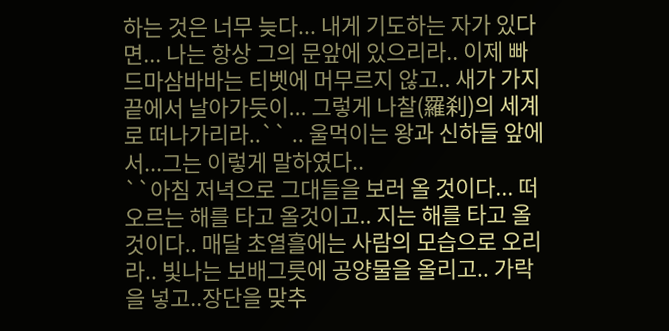하는 것은 너무 늦다... 내게 기도하는 자가 있다면... 나는 항상 그의 문앞에 있으리라.. 이제 빠드마삼바바는 티벳에 머무르지 않고.. 새가 가지끝에서 날아가듯이... 그렇게 나찰(羅刹)의 세계로 떠나가리라..`` .. 울먹이는 왕과 신하들 앞에서...그는 이렇게 말하였다..
``아침 저녁으로 그대들을 보러 올 것이다... 떠오르는 해를 타고 올것이고.. 지는 해를 타고 올 것이다.. 매달 초열흘에는 사람의 모습으로 오리라.. 빛나는 보배그릇에 공양물을 올리고.. 가락을 넣고..장단을 맞추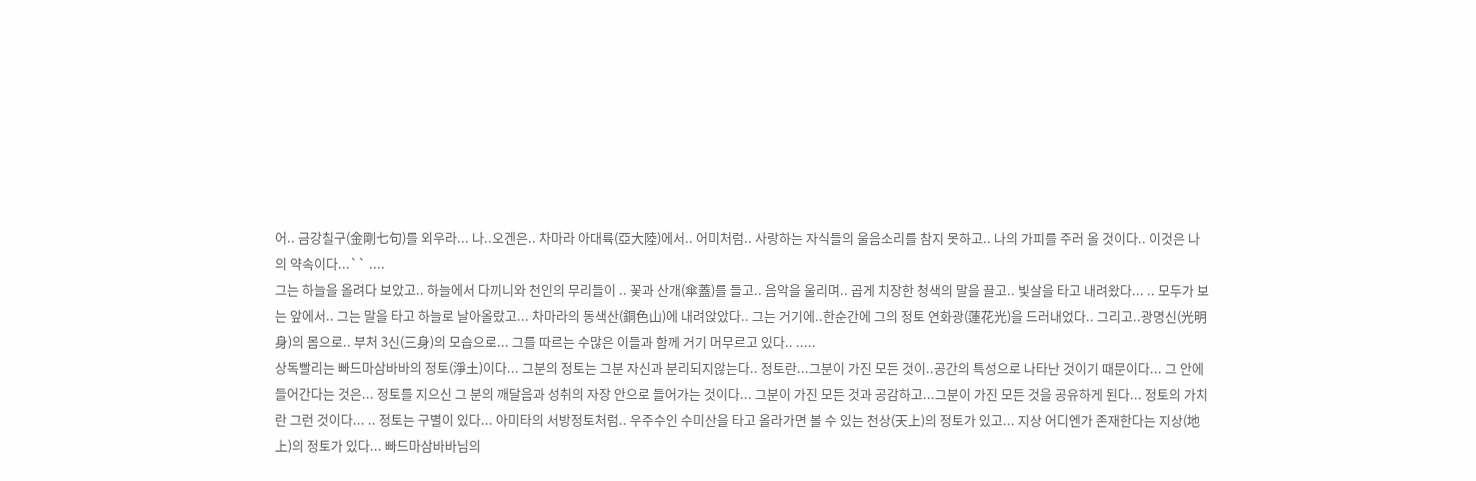어.. 금강칠구(金剛七句)를 외우라... 나..오겐은.. 차마라 아대륙(亞大陸)에서.. 어미처럼.. 사랑하는 자식들의 울음소리를 참지 못하고.. 나의 가피를 주러 올 것이다.. 이것은 나의 약속이다...`` ....
그는 하늘을 올려다 보았고.. 하늘에서 다끼니와 천인의 무리들이 .. 꽃과 산개(傘蓋)를 들고.. 음악을 울리며.. 곱게 치장한 청색의 말을 끌고.. 빛살을 타고 내려왔다... .. 모두가 보는 앞에서.. 그는 말을 타고 하늘로 날아올랐고... 차마라의 동색산(銅色山)에 내려앉았다.. 그는 거기에..한순간에 그의 정토 연화광(蓮花光)을 드러내었다.. 그리고..광명신(光明身)의 몸으로.. 부처 3신(三身)의 모습으로... 그를 따르는 수많은 이들과 함께 거기 머무르고 있다.. .....
상독빨리는 빠드마삼바바의 정토(淨土)이다... 그분의 정토는 그분 자신과 분리되지않는다.. 정토란...그분이 가진 모든 것이..공간의 특성으로 나타난 것이기 때문이다... 그 안에 들어간다는 것은... 정토를 지으신 그 분의 깨달음과 성취의 자장 안으로 들어가는 것이다... 그분이 가진 모든 것과 공감하고...그분이 가진 모든 것을 공유하게 된다... 정토의 가치란 그런 것이다... .. 정토는 구별이 있다... 아미타의 서방정토처럼.. 우주수인 수미산을 타고 올라가면 볼 수 있는 천상(天上)의 정토가 있고... 지상 어디엔가 존재한다는 지상(地上)의 정토가 있다... 빠드마삼바바님의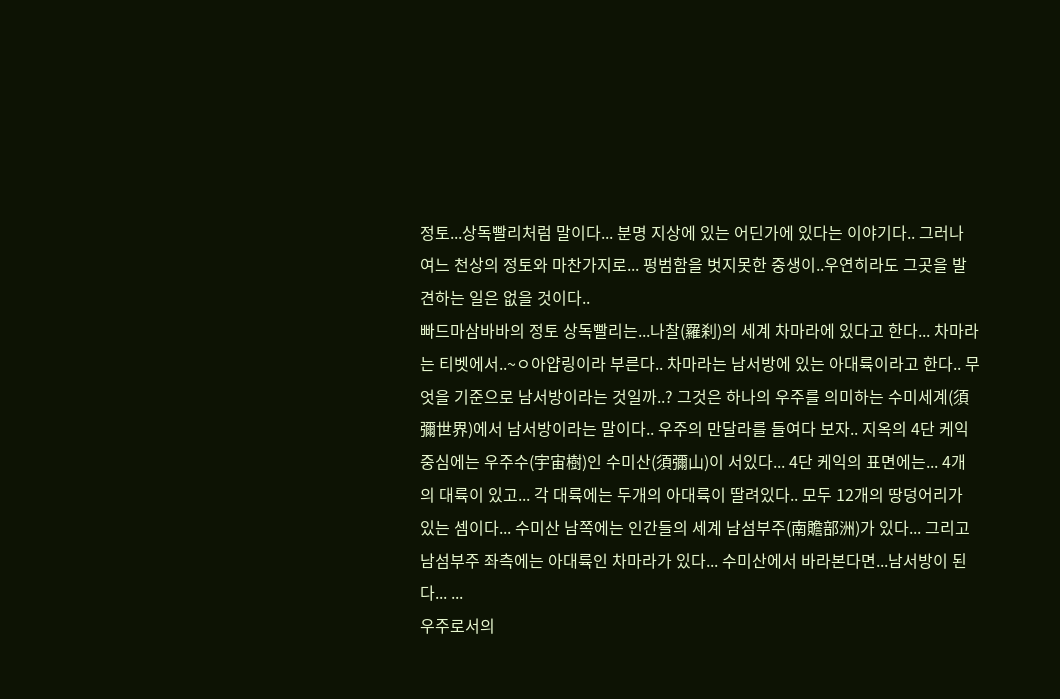정토...상독빨리처럼 말이다... 분명 지상에 있는 어딘가에 있다는 이야기다.. 그러나 여느 천상의 정토와 마찬가지로... 펑범함을 벗지못한 중생이..우연히라도 그곳을 발견하는 일은 없을 것이다..
빠드마삼바바의 정토 상독빨리는...나찰(羅刹)의 세계 차마라에 있다고 한다... 차마라는 티벳에서..~ㅇ아얍링이라 부른다.. 차마라는 남서방에 있는 아대륙이라고 한다.. 무엇을 기준으로 남서방이라는 것일까..? 그것은 하나의 우주를 의미하는 수미세계(須彌世界)에서 남서방이라는 말이다.. 우주의 만달라를 들여다 보자.. 지옥의 4단 케익 중심에는 우주수(宇宙樹)인 수미산(須彌山)이 서있다... 4단 케익의 표면에는... 4개의 대륙이 있고... 각 대륙에는 두개의 아대륙이 딸려있다.. 모두 12개의 땅덩어리가 있는 셈이다... 수미산 남쪽에는 인간들의 세계 남섬부주(南贍部洲)가 있다... 그리고 남섬부주 좌측에는 아대륙인 차마라가 있다... 수미산에서 바라본다면...남서방이 된다... ...
우주로서의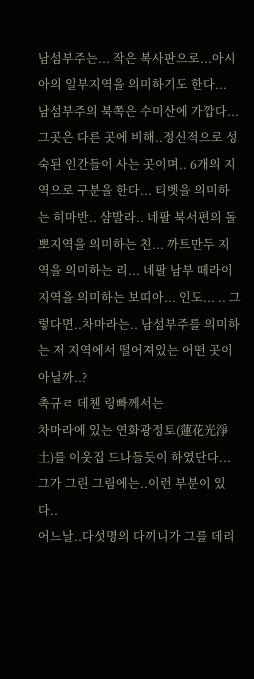남섬부주는... 작은 복사판으로...아시아의 일부지역을 의미하기도 한다... 남섬부주의 북쪽은 수미산에 가깝다... 그곳은 다른 곳에 비해..정신적으로 성숙된 인간들이 사는 곳이며.. 6개의 지역으로 구분을 한다... 티벳을 의미하는 히마반.. 샴발라.. 네팔 북서편의 돌뽀지역을 의미하는 친... 까트만두 지역을 의미하는 리... 네팔 남부 떼라이 지역을 의미하는 보띠아... 인도... .. 그렇다면..차마라는.. 남섬부주를 의미하는 저 지역에서 떨어져있는 어떤 곳이 아닐까..?
촉규ㄹ 데첸 링빠께서는
차마라에 있는 연화광정토(蓮花光淨土)를 이웃집 드나들듯이 하였단다...
그가 그린 그림에는..이런 부분이 있다..
어느날..다섯명의 다끼니가 그를 데리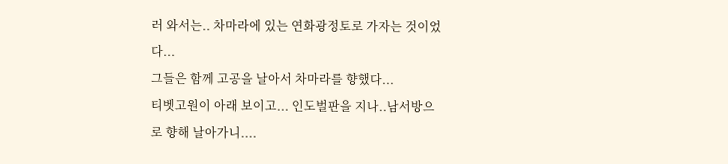러 와서는.. 차마라에 있는 연화광정토로 가자는 것이었다...
그들은 함께 고공을 날아서 차마라를 향했다...
티벳고원이 아래 보이고... 인도벌판을 지나..남서방으로 향해 날아가니....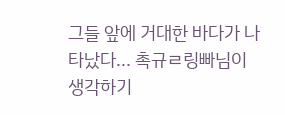그들 앞에 거대한 바다가 나타났다... 촉규ㄹ링빠님이 생각하기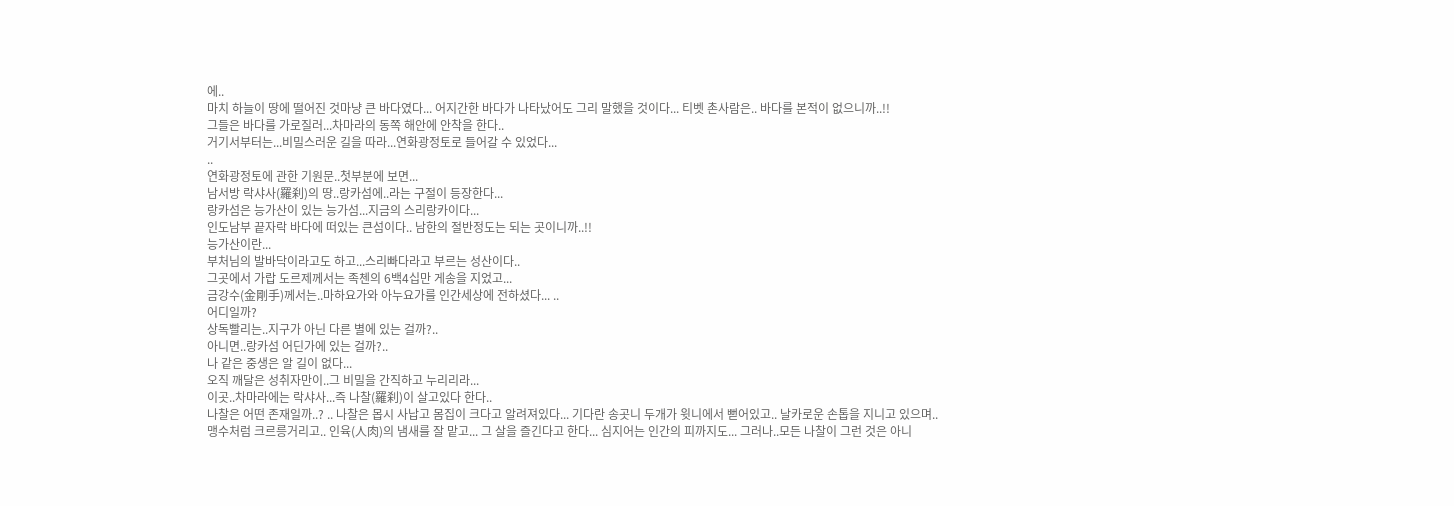에..
마치 하늘이 땅에 떨어진 것마냥 큰 바다였다... 어지간한 바다가 나타났어도 그리 말했을 것이다... 티벳 촌사람은.. 바다를 본적이 없으니까..!!
그들은 바다를 가로질러...차마라의 동쪽 해안에 안착을 한다..
거기서부터는...비밀스러운 길을 따라...연화광정토로 들어갈 수 있었다...
..
연화광정토에 관한 기원문..첫부분에 보면...
남서방 락샤사(羅刹)의 땅..랑카섬에..라는 구절이 등장한다...
랑카섬은 능가산이 있는 능가섬...지금의 스리랑카이다...
인도남부 끝자락 바다에 떠있는 큰섬이다.. 남한의 절반정도는 되는 곳이니까..!!
능가산이란...
부처님의 발바닥이라고도 하고...스리빠다라고 부르는 성산이다..
그곳에서 가랍 도르제께서는 족첸의 6백4십만 게송을 지었고...
금강수(金剛手)께서는..마하요가와 아누요가를 인간세상에 전하셨다... ..
어디일까?
상독빨리는..지구가 아닌 다른 별에 있는 걸까?..
아니면..랑카섬 어딘가에 있는 걸까?..
나 같은 중생은 알 길이 없다...
오직 깨달은 성취자만이..그 비밀을 간직하고 누리리라...
이곳..차마라에는 락샤사...즉 나찰(羅刹)이 살고있다 한다..
나찰은 어떤 존재일까..? .. 나찰은 몹시 사납고 몸집이 크다고 알려져있다... 기다란 송곳니 두개가 윗니에서 뻗어있고.. 날카로운 손톱을 지니고 있으며.. 맹수처럼 크르릉거리고.. 인육(人肉)의 냄새를 잘 맡고... 그 살을 즐긴다고 한다... 심지어는 인간의 피까지도... 그러나..모든 나찰이 그런 것은 아니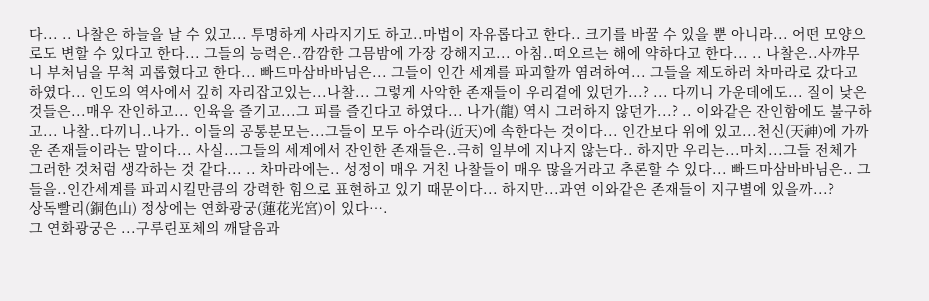다... .. 나찰은 하늘을 날 수 있고... 투명하게 사라지기도 하고..마법이 자유롭다고 한다.. 크기를 바꿀 수 있을 뿐 아니라... 어떤 모양으로도 변할 수 있다고 한다... 그들의 능력은..깜깜한 그믐밤에 가장 강해지고... 아침..떠오르는 해에 약하다고 한다... .. 나찰은..사꺄무니 부처님을 무척 괴롭혔다고 한다... 빠드마삼바바님은... 그들이 인간 세계를 파괴할까 염려하여... 그들을 제도하러 차마라로 갔다고 하였다... 인도의 역사에서 깊히 자리잡고있는...나찰... 그렇게 사악한 존재들이 우리곁에 있던가...? ... 다끼니 가운데에도... 질이 낮은 것들은...매우 잔인하고... 인육을 즐기고...그 피를 즐긴다고 하였다... 나가(龍) 역시 그러하지 않던가...? .. 이와같은 잔인함에도 불구하고... 나찰..다끼니..나가.. 이들의 공통분모는...그들이 모두 아수라(近天)에 속한다는 것이다... 인간보다 위에 있고...천신(天神)에 가까운 존재들이라는 말이다... 사실...그들의 세계에서 잔인한 존재들은..극히 일부에 지나지 않는다.. 하지만 우리는...마치...그들 전체가 그러한 것처럼 생각하는 것 같다... .. 차마라에는.. 성정이 매우 거친 나찰들이 매우 많을거라고 추론할 수 있다... 빠드마삼바바님은.. 그들을..인간세계를 파괴시킬만큼의 강력한 힘으로 표현하고 있기 때문이다... 하지만...과연 이와같은 존재들이 지구별에 있을까...?
상독빨리(銅色山) 정상에는 연화광궁(蓮花光宮)이 있다….
그 연화광궁은 ...구루린포체의 깨달음과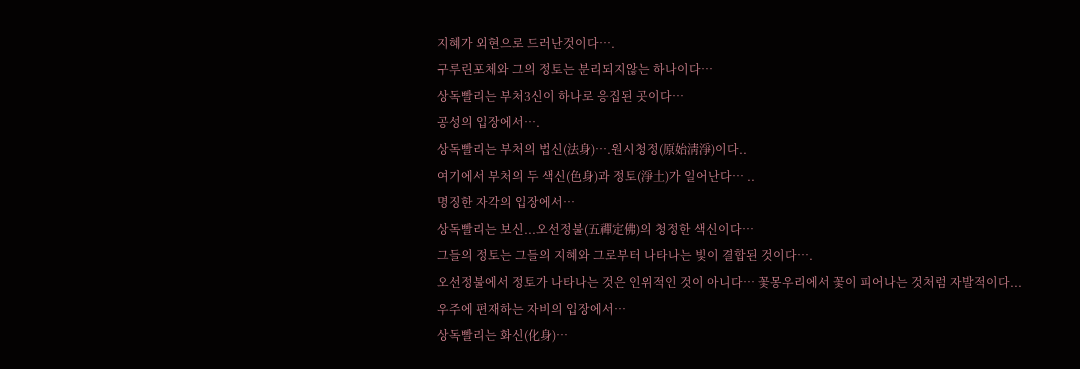지혜가 외현으로 드러난것이다….
구루린포체와 그의 정토는 분리되지않는 하나이다…
상독빨리는 부처3신이 하나로 응집된 곳이다…
공성의 입장에서….
상독빨리는 부처의 법신(法身)….원시청정(原始淸淨)이다..
여기에서 부처의 두 색신(色身)과 정토(淨土)가 일어난다… ..
명징한 자각의 입장에서…
상독빨리는 보신...오선정불(五禪定佛)의 청정한 색신이다…
그들의 정토는 그들의 지혜와 그로부터 나타나는 빛이 결합된 것이다….
오선정불에서 정토가 나타나는 것은 인위적인 것이 아니다… 꽃몽우리에서 꽃이 피어나는 것처럼 자발적이다...
우주에 편재하는 자비의 입장에서…
상독빨리는 화신(化身)…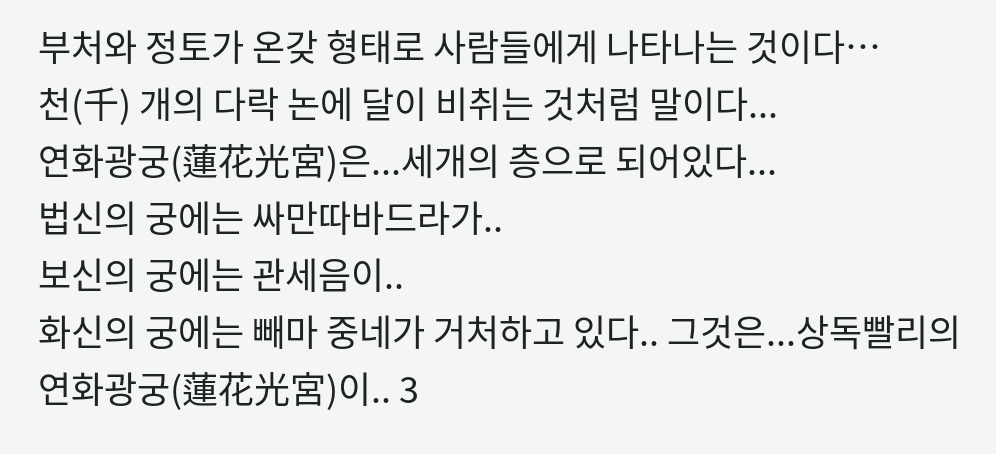부처와 정토가 온갖 형태로 사람들에게 나타나는 것이다…
천(千) 개의 다락 논에 달이 비취는 것처럼 말이다...
연화광궁(蓮花光宮)은...세개의 층으로 되어있다...
법신의 궁에는 싸만따바드라가..
보신의 궁에는 관세음이..
화신의 궁에는 빼마 중네가 거처하고 있다.. 그것은...상독빨리의 연화광궁(蓮花光宮)이.. 3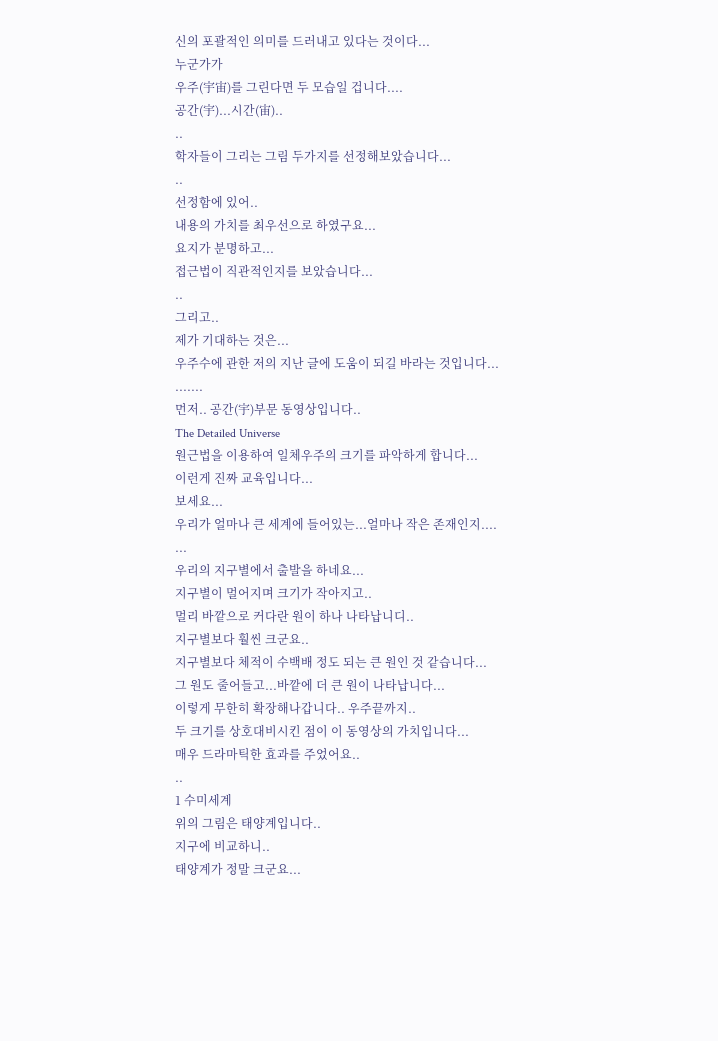신의 포괄적인 의미를 드러내고 있다는 것이다...
누군가가
우주(宇宙)를 그린다면 두 모습일 겁니다....
공간(宇)...시간(宙)..
..
학자들이 그리는 그림 두가지를 선정해보았습니다...
..
선정함에 있어..
내용의 가치를 최우선으로 하였구요...
요지가 분명하고...
접근법이 직관적인지를 보았습니다...
..
그리고..
제가 기대하는 것은...
우주수에 관한 저의 지난 글에 도움이 되길 바라는 것입니다...
.......
먼저.. 공간(宇)부문 동영상입니다..
The Detailed Universe
원근법을 이용하여 일체우주의 크기를 파악하게 합니다...
이런게 진짜 교육입니다...
보세요...
우리가 얼마나 큰 세계에 들어있는...얼마나 작은 존재인지....
...
우리의 지구별에서 출발을 하네요...
지구별이 멀어지며 크기가 작아지고..
멀리 바깥으로 커다란 원이 하나 나타납니디..
지구별보다 훨씬 크군요..
지구별보다 체적이 수백배 정도 되는 큰 원인 것 같습니다...
그 원도 줄어들고...바깥에 더 큰 원이 나타납니다...
이렇게 무한히 확장해나갑니다.. 우주끝까지..
두 크기를 상호대비시킨 점이 이 동영상의 가치입니다...
매우 드라마틱한 효과를 주었어요..
..
1 수미세계
위의 그림은 태양계입니다..
지구에 비교하니..
태양계가 정말 크군요...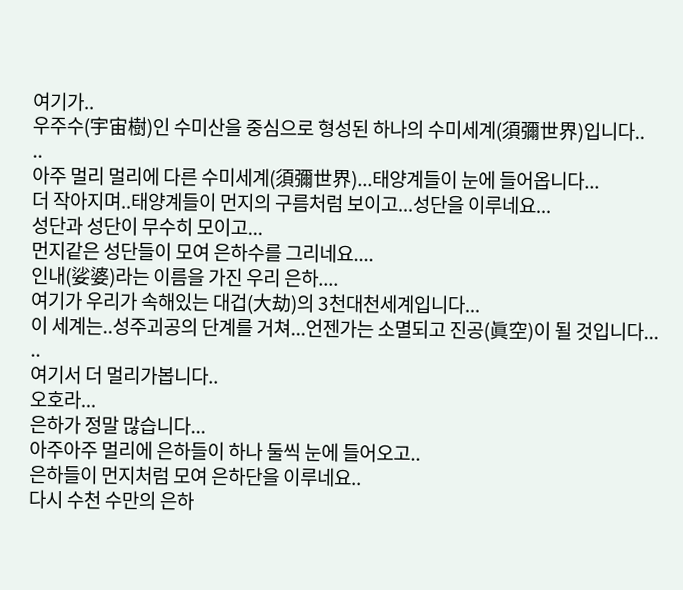여기가..
우주수(宇宙樹)인 수미산을 중심으로 형성된 하나의 수미세계(須彌世界)입니다..
..
아주 멀리 멀리에 다른 수미세계(須彌世界)...태양계들이 눈에 들어옵니다...
더 작아지며..태양계들이 먼지의 구름처럼 보이고...성단을 이루네요...
성단과 성단이 무수히 모이고...
먼지같은 성단들이 모여 은하수를 그리네요....
인내(娑婆)라는 이름을 가진 우리 은하....
여기가 우리가 속해있는 대겁(大劫)의 3천대천세계입니다...
이 세계는..성주괴공의 단계를 거쳐...언젠가는 소멸되고 진공(眞空)이 될 것입니다...
..
여기서 더 멀리가봅니다..
오호라...
은하가 정말 많습니다...
아주아주 멀리에 은하들이 하나 둘씩 눈에 들어오고..
은하들이 먼지처럼 모여 은하단을 이루네요..
다시 수천 수만의 은하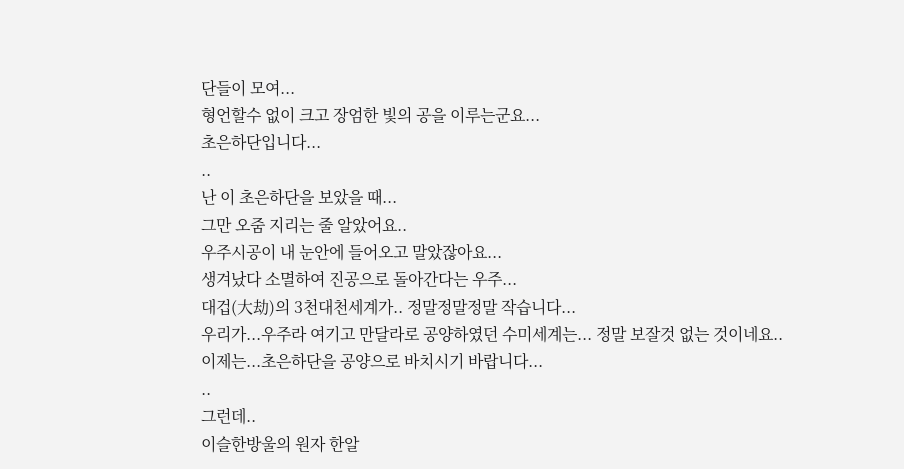단들이 모여...
형언할수 없이 크고 장엄한 빛의 공을 이루는군요...
초은하단입니다...
..
난 이 초은하단을 보았을 때...
그만 오줌 지리는 줄 알았어요..
우주시공이 내 눈안에 들어오고 말았잖아요...
생겨났다 소멸하여 진공으로 돌아간다는 우주...
대겁(大劫)의 3천대천세계가.. 정말정말정말 작습니다...
우리가...우주라 여기고 만달라로 공양하였던 수미세계는... 정말 보잘것 없는 것이네요..
이제는...초은하단을 공양으로 바치시기 바랍니다...
..
그런데..
이슬한방울의 원자 한알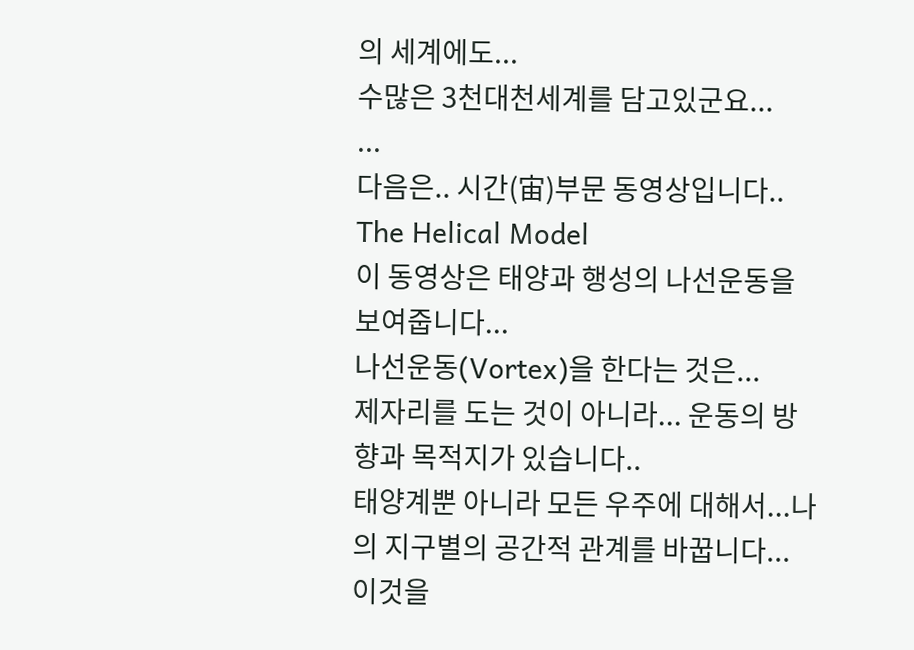의 세계에도...
수많은 3천대천세계를 담고있군요...
...
다음은.. 시간(宙)부문 동영상입니다..
The Helical Model
이 동영상은 태양과 행성의 나선운동을 보여줍니다...
나선운동(Vortex)을 한다는 것은...
제자리를 도는 것이 아니라... 운동의 방향과 목적지가 있습니다..
태양계뿐 아니라 모든 우주에 대해서...나의 지구별의 공간적 관계를 바꿉니다...
이것을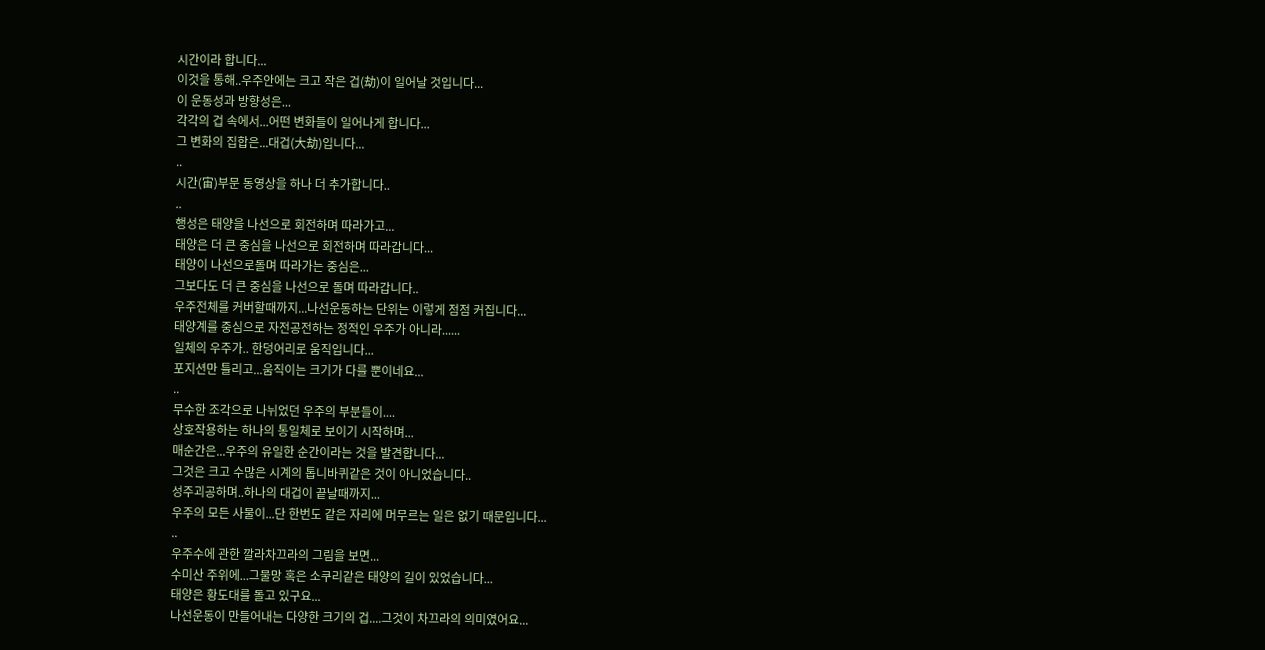시간이라 합니다...
이것을 통해..우주안에는 크고 작은 겁(劫)이 일어날 것입니다...
이 운동성과 방향성은...
각각의 겁 속에서...어떤 변화들이 일어나게 합니다...
그 변화의 집합은...대겁(大劫)입니다...
..
시간(宙)부문 동영상을 하나 더 추가합니다..
..
행성은 태양을 나선으로 회전하며 따라가고...
태양은 더 큰 중심을 나선으로 회전하며 따라갑니다...
태양이 나선으로돌며 따라가는 중심은...
그보다도 더 큰 중심을 나선으로 돌며 따라갑니다..
우주전체를 커버할때까지...나선운동하는 단위는 이렇게 점점 커집니다...
태양계를 중심으로 자전공전하는 정적인 우주가 아니라......
일체의 우주가.. 한덩어리로 움직입니다...
포지션만 틀리고...움직이는 크기가 다를 뿐이네요...
..
무수한 조각으로 나뉘었던 우주의 부분들이....
상호작용하는 하나의 통일체로 보이기 시작하며...
매순간은...우주의 유일한 순간이라는 것을 발견합니다...
그것은 크고 수많은 시계의 톱니바퀴같은 것이 아니었습니다..
성주괴공하며..하나의 대겁이 끝날때까지...
우주의 모든 사물이...단 한번도 같은 자리에 머무르는 일은 없기 때문입니다...
..
우주수에 관한 깔라차끄라의 그림을 보면...
수미산 주위에...그물망 혹은 소쿠리같은 태양의 길이 있었습니다...
태양은 황도대를 돌고 있구요...
나선운동이 만들어내는 다양한 크기의 겁....그것이 차끄라의 의미였어요...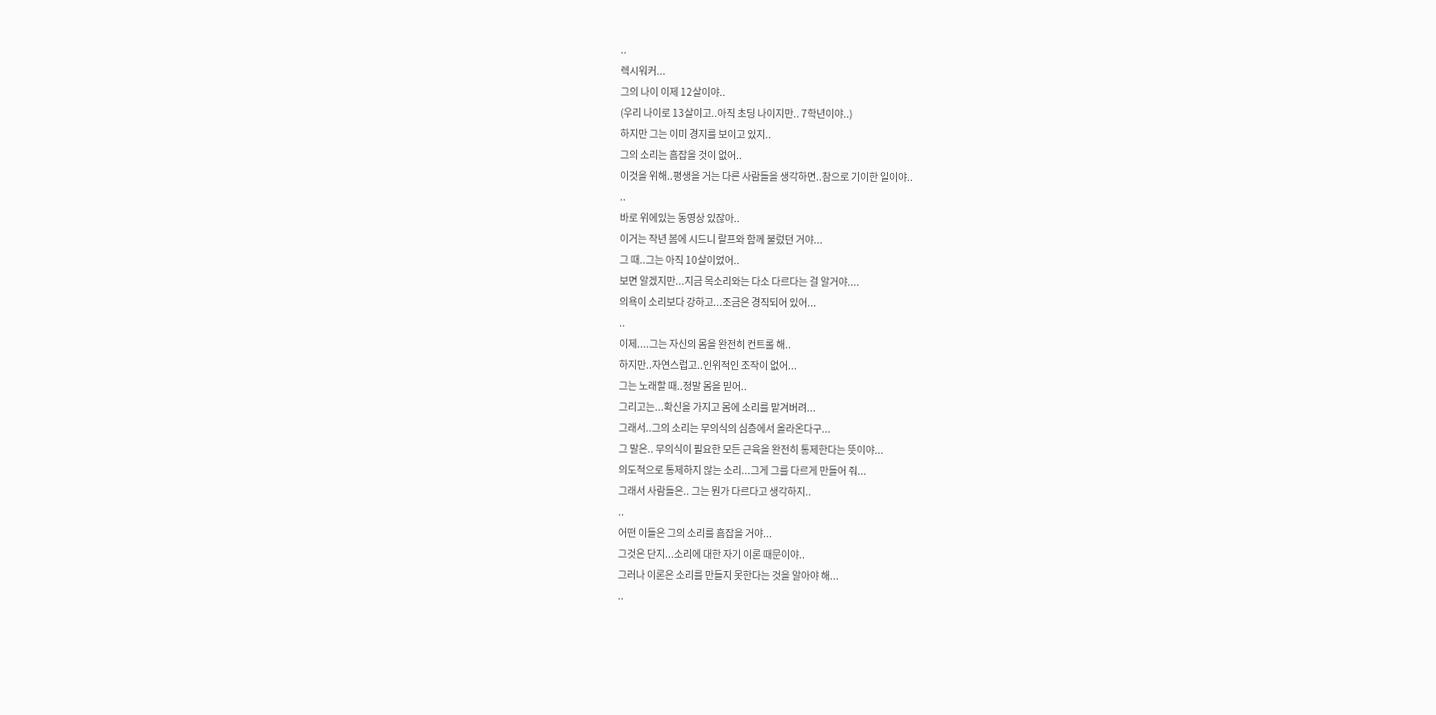..
렉시워커...
그의 나이 이제 12살이야..
(우리 나이로 13살이고..아직 초딩 나이지만.. 7학년이야..)
하지만 그는 이미 경지를 보이고 있지..
그의 소리는 흠잡을 것이 없어..
이것을 위해..평생을 거는 다른 사람들을 생각하면..참으로 기이한 일이야..
..
바로 위에있는 동영상 있잖아..
이거는 작년 봄에 시드니 랄프와 함께 불렀던 거야...
그 때..그는 아직 10살이었어..
보면 알겠지만...지금 목소리와는 다소 다르다는 걸 알거야....
의욕이 소리보다 강하고...조금은 경직되어 있어...
..
이제....그는 자신의 몸을 완전히 컨트롤 해..
하지만..자연스럽고..인위적인 조작이 없어...
그는 노래할 때..정말 몸을 믿어..
그리고는...확신을 가지고 몸에 소리를 맡겨버려...
그래서..그의 소리는 무의식의 심층에서 올라온다구...
그 말은.. 무의식이 필요한 모든 근육을 완전히 통제한다는 뜻이야...
의도적으로 통제하지 않는 소리...그게 그를 다르게 만들어 줘...
그래서 사람들은.. 그는 뭔가 다르다고 생각하지..
..
어떤 이들은 그의 소리를 흠잡을 거야...
그것은 단지...소리에 대한 자기 이론 때문이야..
그러나 이론은 소리를 만들지 못한다는 것을 알아야 해...
..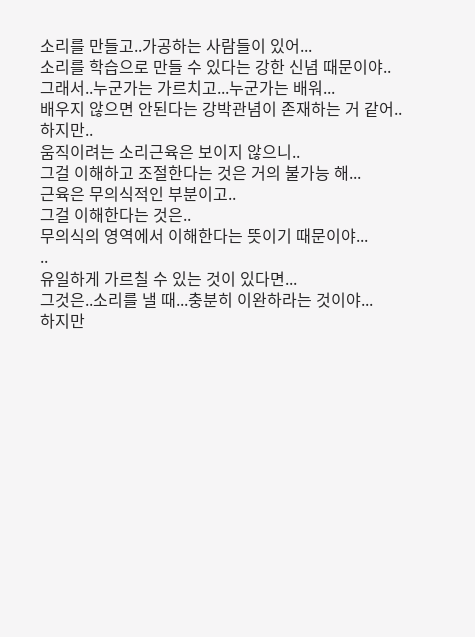소리를 만들고..가공하는 사람들이 있어...
소리를 학습으로 만들 수 있다는 강한 신념 때문이야..
그래서..누군가는 가르치고...누군가는 배워...
배우지 않으면 안된다는 강박관념이 존재하는 거 같어..
하지만..
움직이려는 소리근육은 보이지 않으니..
그걸 이해하고 조절한다는 것은 거의 불가능 해...
근육은 무의식적인 부분이고..
그걸 이해한다는 것은..
무의식의 영역에서 이해한다는 뜻이기 때문이야...
..
유일하게 가르칠 수 있는 것이 있다면...
그것은..소리를 낼 때...충분히 이완하라는 것이야...
하지만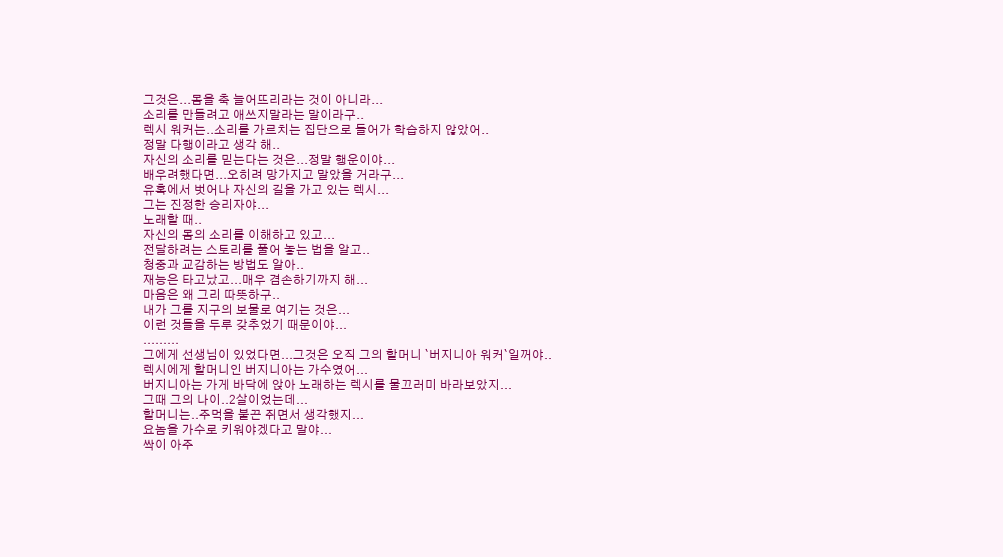그것은...몸을 축 늘어뜨리라는 것이 아니라...
소리를 만들려고 애쓰지말라는 말이라구..
렉시 워커는..소리를 가르치는 집단으로 들어가 학습하지 않았어..
정말 다행이라고 생각 해..
자신의 소리를 믿는다는 것은...정말 행운이야...
배우려했다면...오히려 망가지고 말았을 거라구...
유혹에서 벗어나 자신의 길을 가고 있는 렉시...
그는 진정한 승리자야...
노래할 때..
자신의 몸의 소리를 이해하고 있고...
전달하려는 스토리를 풀어 놓는 법을 알고..
청중과 교감하는 방법도 알아..
재능은 타고났고...매우 겸손하기까지 해...
마음은 왜 그리 따뜻하구..
내가 그를 지구의 보물로 여기는 것은...
이런 것들을 두루 갖추었기 때문이야...
.........
그에게 선생님이 있었다면...그것은 오직 그의 할머니 `버지니아 워커`일꺼야..
렉시에게 할머니인 버지니아는 가수였어...
버지니아는 가게 바닥에 앉아 노래하는 렉시를 물끄러미 바라보았지...
그때 그의 나이..2살이었는데...
할머니는..주먹을 불끈 쥐면서 생각했지...
요놈을 가수로 키워야겠다고 말야...
싹이 아주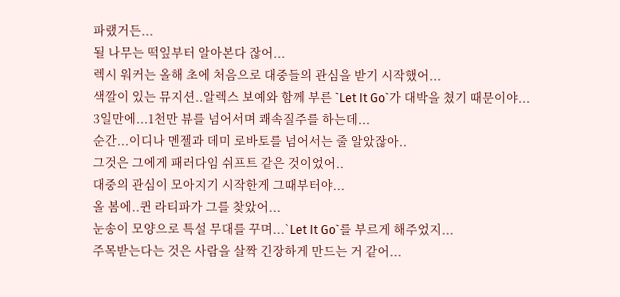파랬거든...
될 나무는 떡잎부터 알아본다 잖어...
렉시 워커는 올해 초에 처음으로 대중들의 관심을 받기 시작했어...
색깔이 있는 뮤지션..알렉스 보예와 함께 부른 `Let It Go`가 대박을 쳤기 때문이야...
3일만에...1천만 뷰를 넘어서며 쾌속질주를 하는데...
순간...이디나 멘젤과 데미 로바토를 넘어서는 줄 알았잖아..
그것은 그에게 패러다임 쉬프트 같은 것이었어..
대중의 관심이 모아지기 시작한게 그때부터야...
올 봄에..퀸 라티파가 그를 찾았어...
눈송이 모양으로 특설 무대를 꾸며...`Let It Go`를 부르게 해주었지...
주목받는다는 것은 사람을 살짝 긴장하게 만드는 거 같어...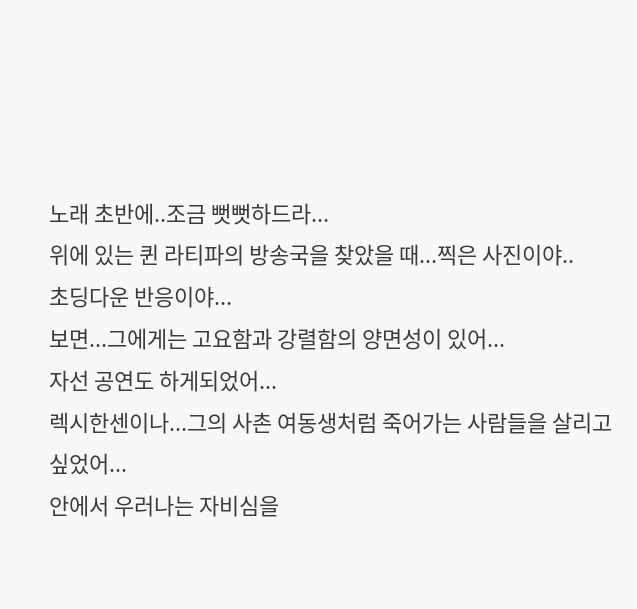노래 초반에..조금 뻣뻣하드라...
위에 있는 퀸 라티파의 방송국을 찾았을 때...찍은 사진이야..
초딩다운 반응이야...
보면...그에게는 고요함과 강렬함의 양면성이 있어...
자선 공연도 하게되었어...
렉시한센이나...그의 사촌 여동생처럼 죽어가는 사람들을 살리고 싶었어...
안에서 우러나는 자비심을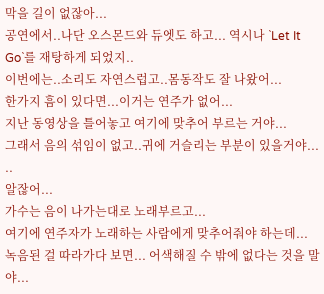막을 길이 없잖아...
공연에서..나단 오스몬드와 듀엣도 하고... 역시나 `Let It Go`를 재탕하게 되었지..
이번에는..소리도 자연스럽고..몸동작도 잘 나왔어...
한가지 흠이 있다면...이거는 연주가 없어...
지난 동영상을 틀어놓고 여기에 맞추어 부르는 거야...
그래서 음의 섞임이 없고..귀에 거슬리는 부분이 있을거야...
..
알잖어...
가수는 음이 나가는대로 노래부르고...
여기에 연주자가 노래하는 사람에게 맞추어줘야 하는데...
녹음된 걸 따라가다 보면... 어색해질 수 밖에 없다는 것을 말야...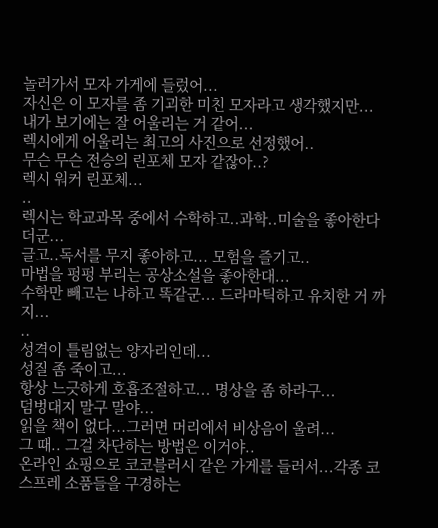놀러가서 모자 가게에 들렀어...
자신은 이 모자를 좀 기괴한 미친 모자라고 생각했지만...
내가 보기에는 잘 어울리는 거 같어...
렉시에게 어울리는 최고의 사진으로 선정했어..
무슨 무슨 전승의 린포체 모자 같잖아..?
렉시 워커 린포체...
..
렉시는 학교과목 중에서 수학하고..과학..미술을 좋아한다더군...
글고..독서를 무지 좋아하고... 모험을 즐기고..
마법을 펑펑 부리는 공상소설을 좋아한대...
수학만 빼고는 나하고 똑같군... 드라마틱하고 유치한 거 까지...
..
성격이 틀림없는 양자리인데...
성질 좀 죽이고...
항상 느긋하게 호흡조절하고... 명상을 좀 하라구...
덤벙대지 말구 말야...
읽을 책이 없다...그러면 머리에서 비상음이 울려...
그 때.. 그걸 차단하는 방법은 이거야..
온라인 쇼핑으로 코코블러시 같은 가게를 들러서...각종 코스프레 소품들을 구경하는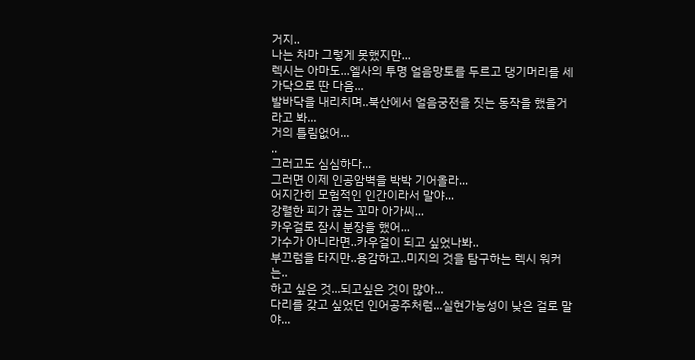거지..
나는 차마 그렇게 못했지만...
렉시는 아마도...엘사의 투명 얼음망토를 두르고 댕기머리를 세가닥으로 딴 다음...
발바닥을 내리치며..북산에서 얼음궁전을 짓는 동작을 했을거라고 봐...
거의 틀림없어...
..
그러고도 심심하다...
그러면 이제 인공암벽을 박박 기어올라...
어지간히 모험적인 인간이라서 말야...
강렬한 피가 끊는 꼬마 아가씨...
카우걸로 잠시 분장을 했어...
가수가 아니라면..카우걸이 되고 싶었나봐..
부끄럼을 타지만..용감하고..미지의 것을 탐구하는 렉시 워커는..
하고 싶은 것...되고싶은 것이 많아...
다리를 갖고 싶었던 인어공주처럼...실현가능성이 낮은 걸로 말야...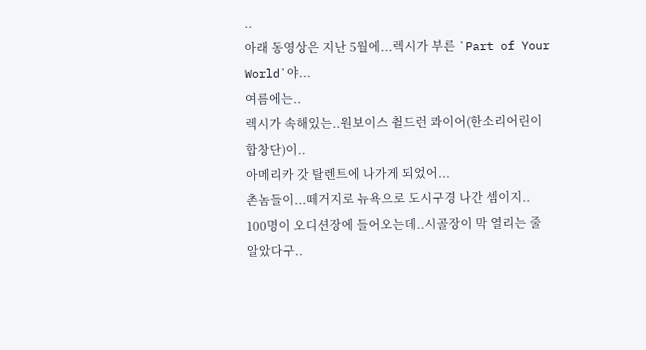..
아래 동영상은 지난 5월에...렉시가 부른 `Part of Your World`야...
여름에는..
렉시가 속해있는..원보이스 췰드런 콰이어(한소리어린이합창단)이..
아메리카 갓 탈렌트에 나가게 되었어...
촌놈들이...떼거지로 뉴욕으로 도시구경 나간 셈이지..
100명이 오디션장에 들어오는데..시골장이 막 열리는 줄 알았다구..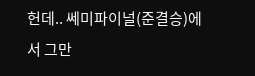헌데.. 쎄미파이널(준결승)에서 그만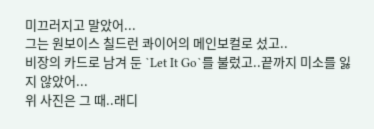미끄러지고 말았어...
그는 원보이스 칠드런 콰이어의 메인보컬로 섰고..
비장의 카드로 남겨 둔 `Let It Go`를 불렀고..끝까지 미소를 잃지 않았어...
위 사진은 그 때..래디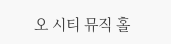오 시티 뮤직 홀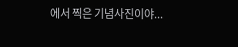에서 찍은 기념사진이야...